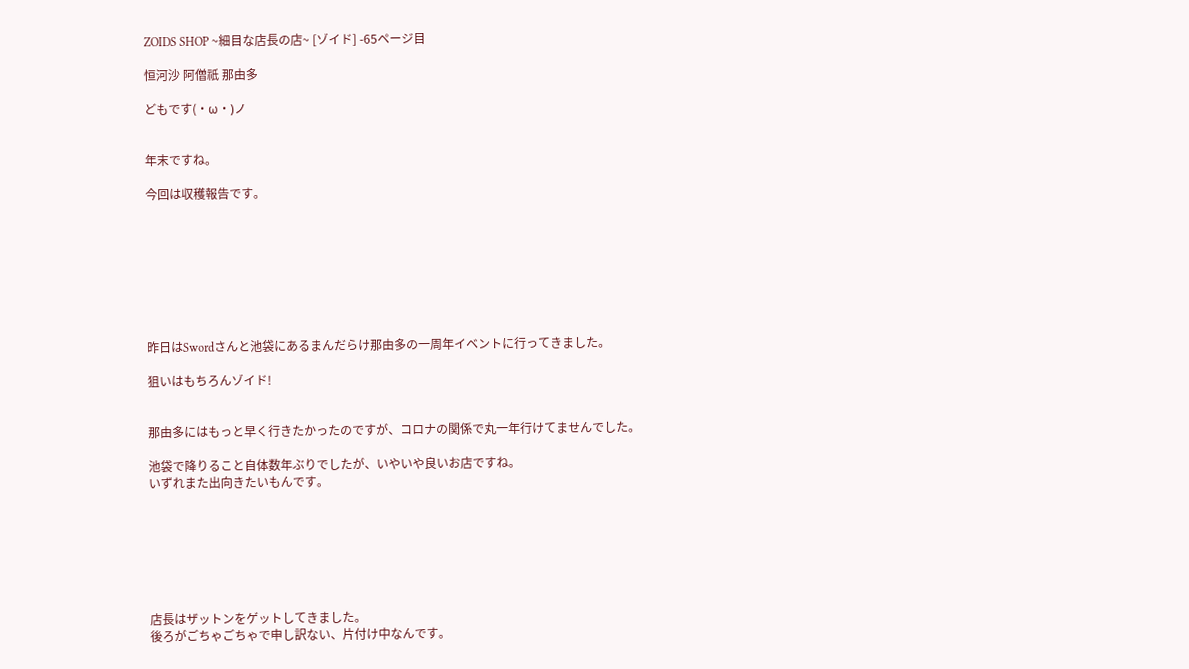ZOIDS SHOP ~細目な店長の店~ [ゾイド] -65ページ目

恒河沙 阿僧祇 那由多

どもです(・ω・)ノ


年末ですね。

今回は収穫報告です。








昨日はSwordさんと池袋にあるまんだらけ那由多の一周年イベントに行ってきました。

狙いはもちろんゾイド!


那由多にはもっと早く行きたかったのですが、コロナの関係で丸一年行けてませんでした。

池袋で降りること自体数年ぶりでしたが、いやいや良いお店ですね。
いずれまた出向きたいもんです。







店長はザットンをゲットしてきました。
後ろがごちゃごちゃで申し訳ない、片付け中なんです。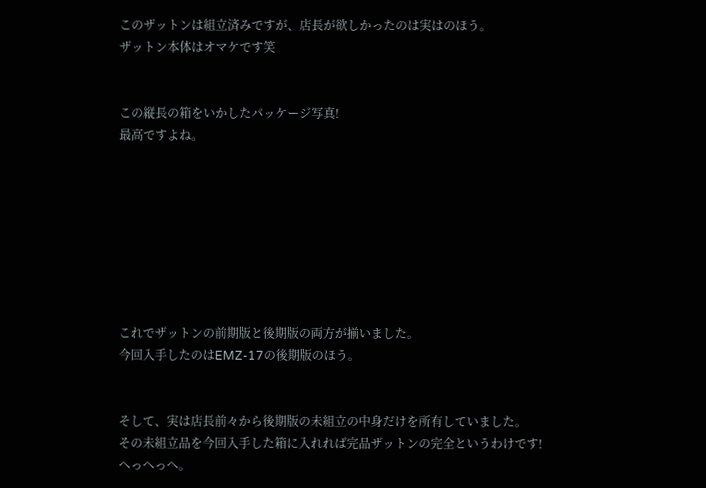このザットンは組立済みですが、店長が欲しかったのは実はのほう。
ザットン本体はオマケです笑


この縦長の箱をいかしたパッケージ写真!
最高ですよね。








これでザットンの前期版と後期版の両方が揃いました。
今回入手したのはEMZ-17の後期版のほう。


そして、実は店長前々から後期版の未組立の中身だけを所有していました。
その未組立品を今回入手した箱に入れれば完品ザットンの完全というわけです!
へっへっへ。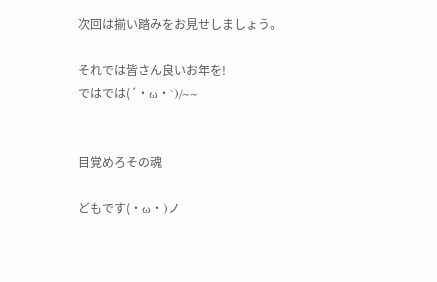次回は揃い踏みをお見せしましょう。

それでは皆さん良いお年を!
ではでは(´・ω・`)/~~


目覚めろその魂

どもです(・ω・)ノ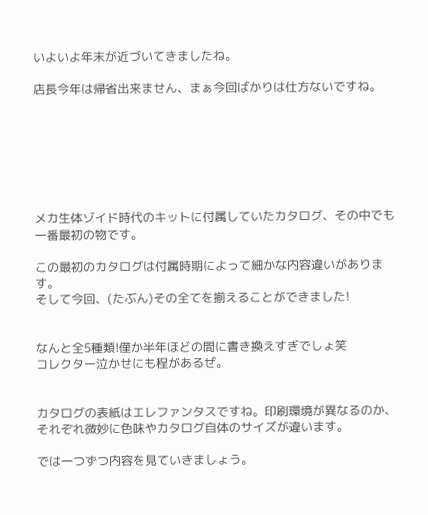いよいよ年末が近づいてきましたね。

店長今年は帰省出来ません、まぁ今回ばかりは仕方ないですね。







メカ生体ゾイド時代のキットに付属していたカタログ、その中でも一番最初の物です。

この最初のカタログは付属時期によって細かな内容違いがあります。
そして今回、(たぶん)その全てを揃えることができました!


なんと全5種類!僅か半年ほどの間に書き換えすぎでしょ笑
コレクター泣かせにも程があるぜ。


カタログの表紙はエレファンタスですね。印刷環境が異なるのか、それぞれ微妙に色味やカタログ自体のサイズが違います。

では一つずつ内容を見ていきましょう。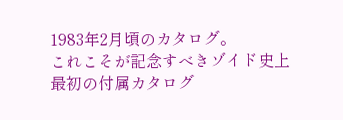1983年2月頃のカタログ。
これこそが記念すべきゾイド史上最初の付属カタログ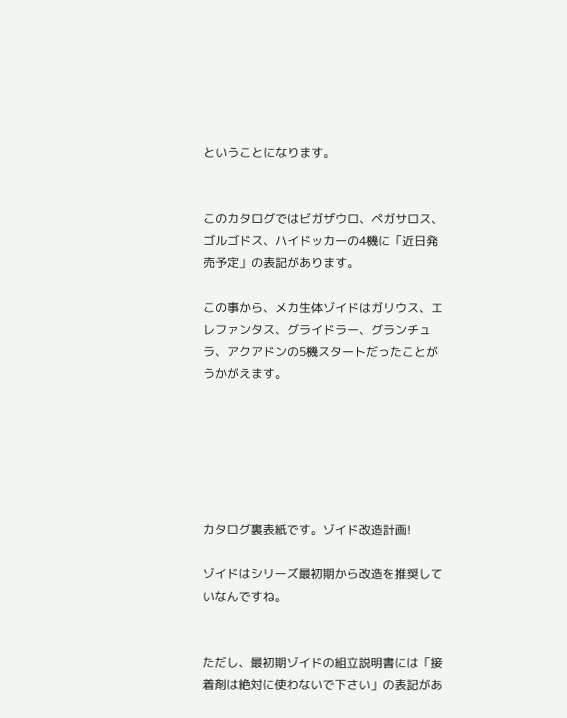ということになります。


このカタログではビガザウロ、ペガサロス、ゴルゴドス、ハイドッカーの4機に「近日発売予定」の表記があります。

この事から、メカ生体ゾイドはガリウス、エレファンタス、グライドラー、グランチュラ、アクアドンの5機スタートだったことがうかがえます。






カタログ裏表紙です。ゾイド改造計画!

ゾイドはシリーズ最初期から改造を推奨していなんですね。


ただし、最初期ゾイドの組立説明書には「接着剤は絶対に使わないで下さい」の表記があ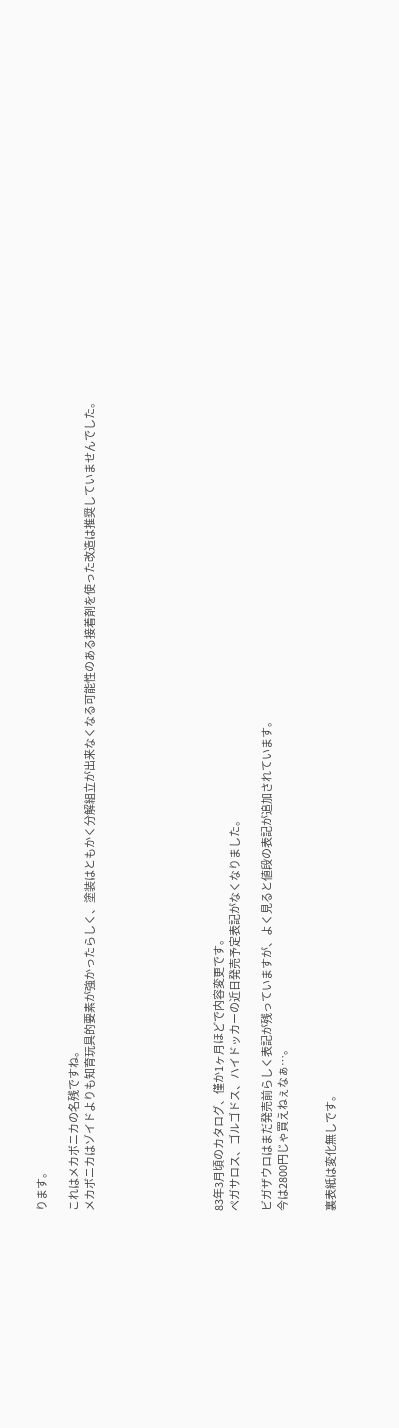ります。

これはメカボニカの名残ですね。
メカボニカはゾイドよりも知育玩具的要素が強かったらしく、塗装はともかく分解組立が出来なくなる可能性のある接着剤を使った改造は推奨していませんでした。







83年3月頃のカタログ、僅か1ヶ月ほどで内容変更です。
ペガサロス、ゴルゴドス、ハイドッカーの近日発売予定表記がなくなりました。

ビガザウロはまだ発売前らしく表記が残っていますが、よく見ると値段の表記が追加されています。
今は2800円じゃ買えねぇなぁ…。


裏表紙は変化無しです。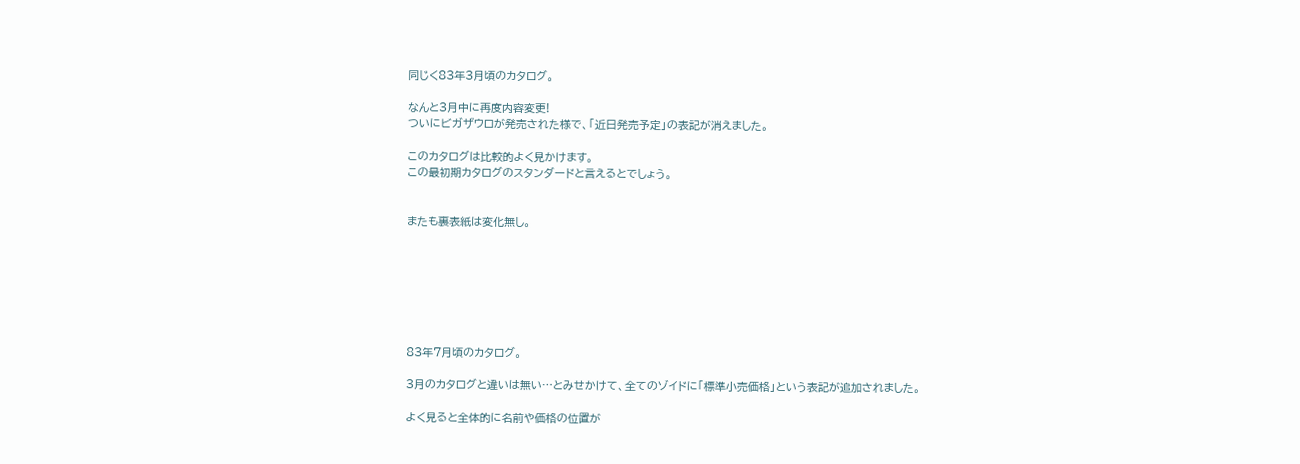同じく83年3月頃のカタログ。

なんと3月中に再度内容変更!
ついにビガザウロが発売された様で、「近日発売予定」の表記が消えました。

このカタログは比較的よく見かけます。
この最初期カタログのスタンダードと言えるとでしょう。


またも裏表紙は変化無し。







83年7月頃のカタログ。

3月のカタログと違いは無い…とみせかけて、全てのゾイドに「標準小売価格」という表記が追加されました。

よく見ると全体的に名前や価格の位置が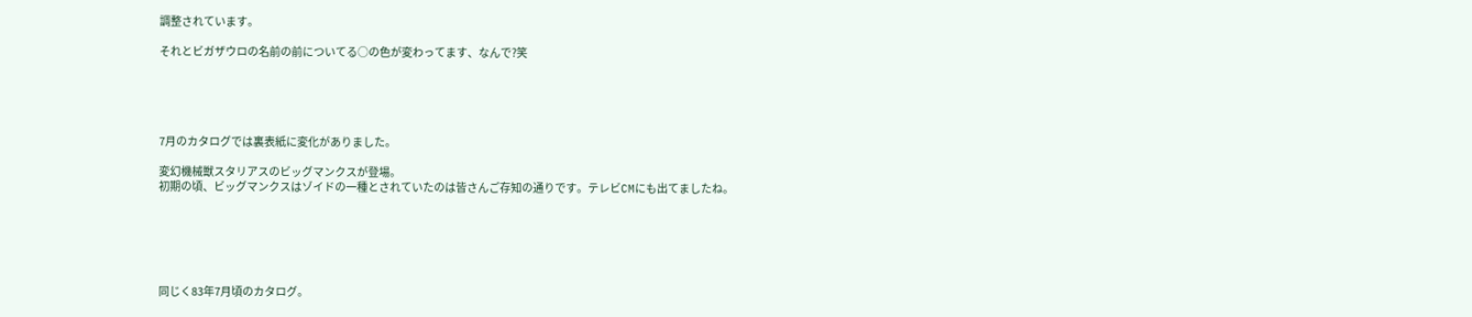調整されています。

それとビガザウロの名前の前についてる○の色が変わってます、なんで?笑





7月のカタログでは裏表紙に変化がありました。

変幻機械獣スタリアスのビッグマンクスが登場。
初期の頃、ビッグマンクスはゾイドの一種とされていたのは皆さんご存知の通りです。テレビCMにも出てましたね。






同じく83年7月頃のカタログ。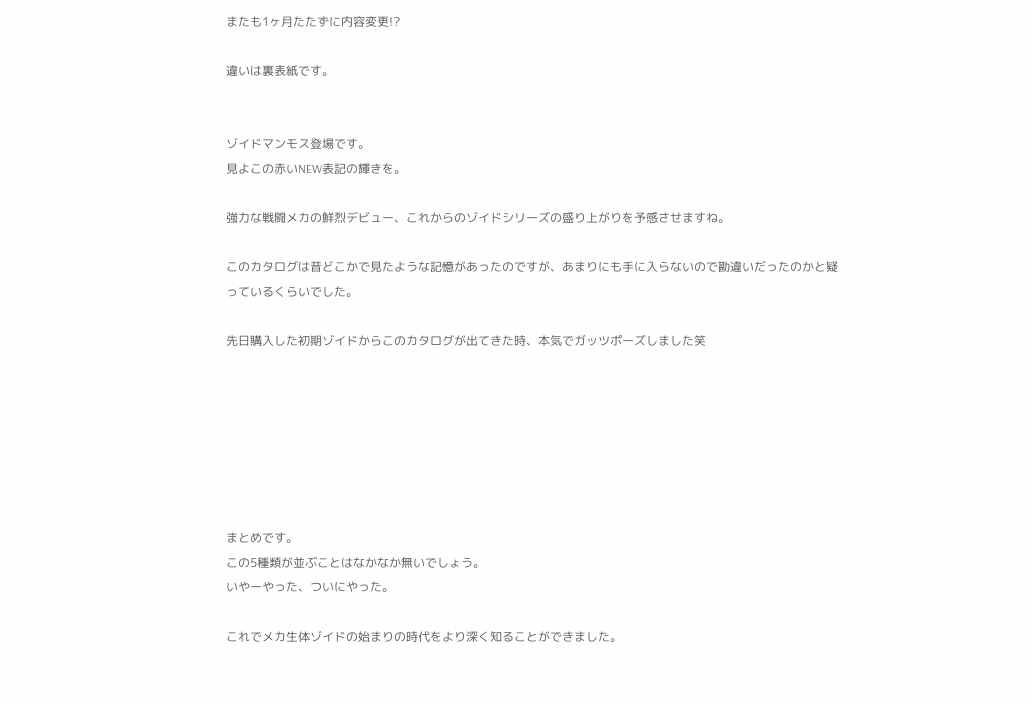またも1ヶ月たたずに内容変更!?

違いは裏表紙です。


ゾイドマンモス登場です。
見よこの赤いNEW表記の輝きを。

強力な戦闘メカの鮮烈デビュー、これからのゾイドシリーズの盛り上がりを予感させますね。

このカタログは昔どこかで見たような記憶があったのですが、あまりにも手に入らないので勘違いだったのかと疑っているくらいでした。

先日購入した初期ゾイドからこのカタログが出てきた時、本気でガッツポーズしました笑







まとめです。
この5種類が並ぶことはなかなか無いでしょう。
いやーやった、ついにやった。

これでメカ生体ゾイドの始まりの時代をより深く知ることができました。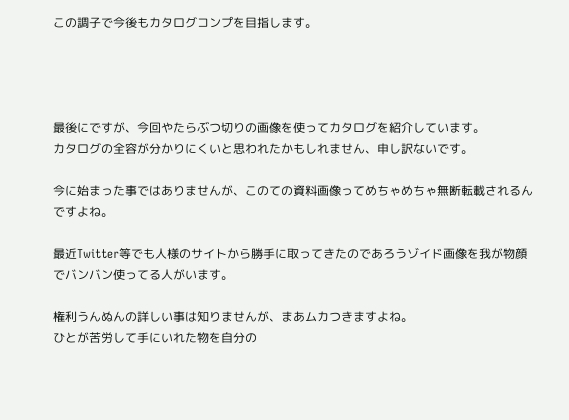この調子で今後もカタログコンプを目指します。




最後にですが、今回やたらぶつ切りの画像を使ってカタログを紹介しています。
カタログの全容が分かりにくいと思われたかもしれません、申し訳ないです。

今に始まった事ではありませんが、このての資料画像ってめちゃめちゃ無断転載されるんですよね。

最近Twitter等でも人様のサイトから勝手に取ってきたのであろうゾイド画像を我が物顔でバンバン使ってる人がいます。

権利うんぬんの詳しい事は知りませんが、まあムカつきますよね。
ひとが苦労して手にいれた物を自分の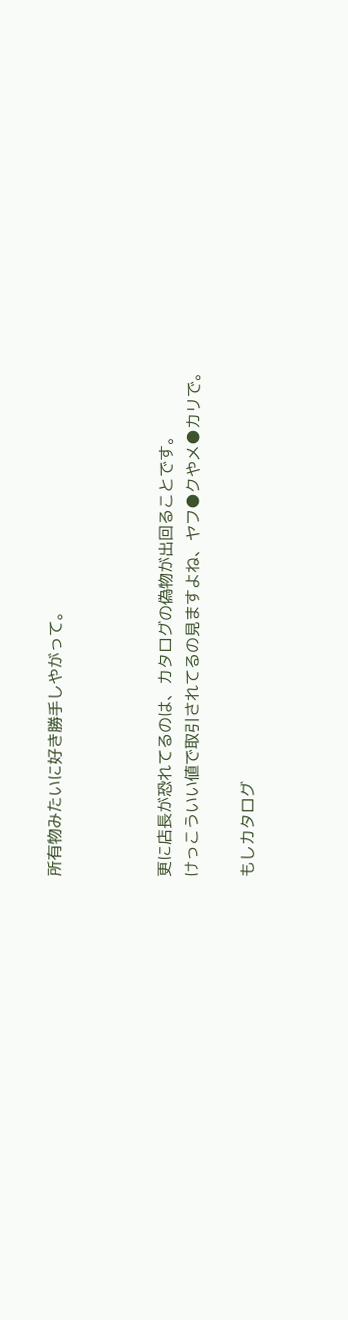所有物みたいに好き勝手しやがって。



更に店長が恐れてるのは、カタログの偽物が出回ることです。
けっこういい値で取引されてるの見ますよね、ヤフ●クやメ●カリで。

もしカタログ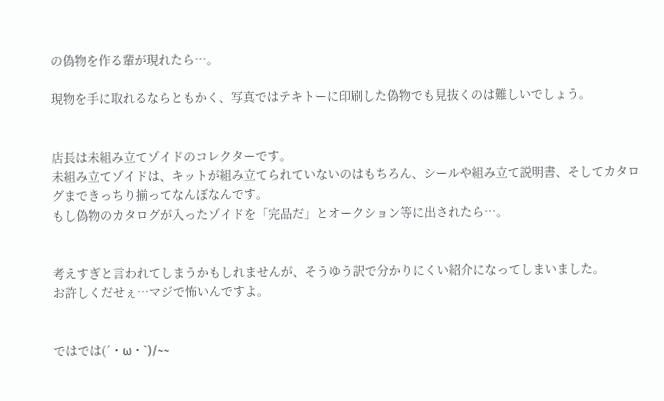の偽物を作る輩が現れたら…。

現物を手に取れるならともかく、写真ではテキトーに印刷した偽物でも見抜くのは難しいでしょう。


店長は未組み立てゾイドのコレクターです。
未組み立てゾイドは、キットが組み立てられていないのはもちろん、シールや組み立て説明書、そしてカタログまできっちり揃ってなんぼなんです。
もし偽物のカタログが入ったゾイドを「完品だ」とオークション等に出されたら…。


考えすぎと言われてしまうかもしれませんが、そうゆう訳で分かりにくい紹介になってしまいました。
お許しくだせぇ…マジで怖いんですよ。


ではでは(´・ω・`)/~~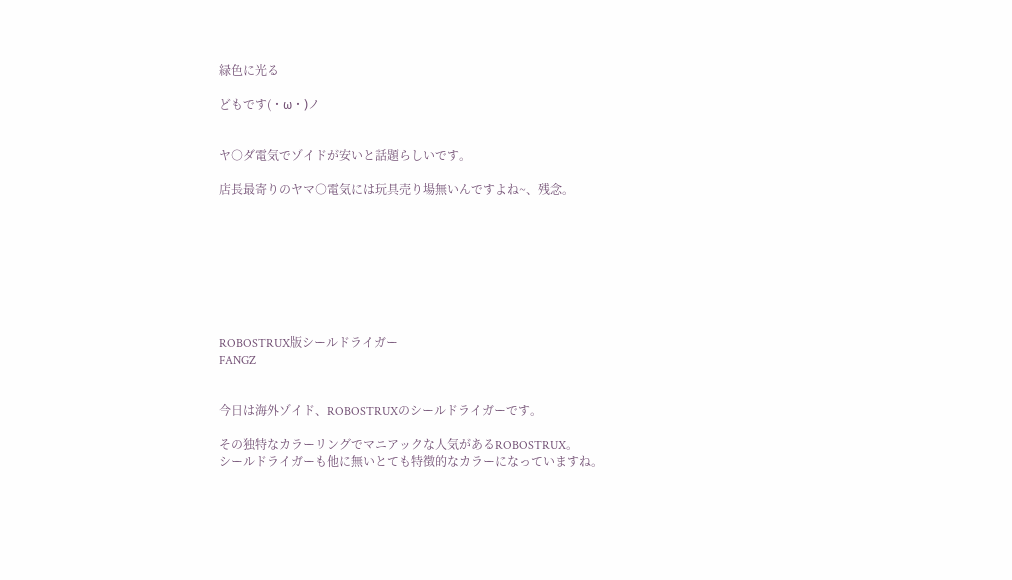緑色に光る

どもです(・ω・)ノ


ヤ○ダ電気でゾイドが安いと話題らしいです。

店長最寄りのヤマ○電気には玩具売り場無いんですよね~、残念。








ROBOSTRUX版シールドライガー
FANGZ


今日は海外ゾイド、ROBOSTRUXのシールドライガーです。

その独特なカラーリングでマニアックな人気があるROBOSTRUX。
シールドライガーも他に無いとても特徴的なカラーになっていますね。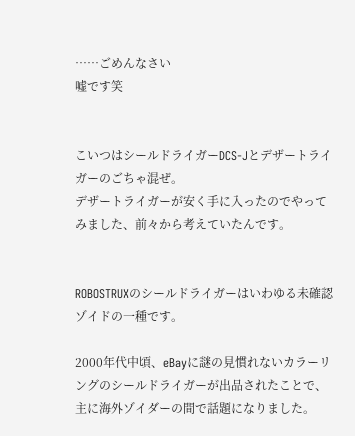……ごめんなさい
嘘です笑


こいつはシールドライガーDCS-Jとデザートライガーのごちゃ混ぜ。
デザートライガーが安く手に入ったのでやってみました、前々から考えていたんです。


ROBOSTRUXのシールドライガーはいわゆる未確認ゾイドの一種です。

2000年代中頃、eBayに謎の見慣れないカラーリングのシールドライガーが出品されたことで、主に海外ゾイダーの間で話題になりました。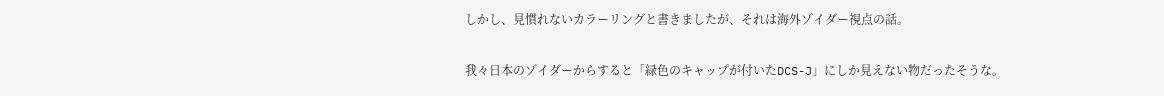しかし、見慣れないカラーリングと書きましたが、それは海外ゾイダー視点の話。

我々日本のゾイダーからすると「緑色のキャップが付いたDCS-J」にしか見えない物だったそうな。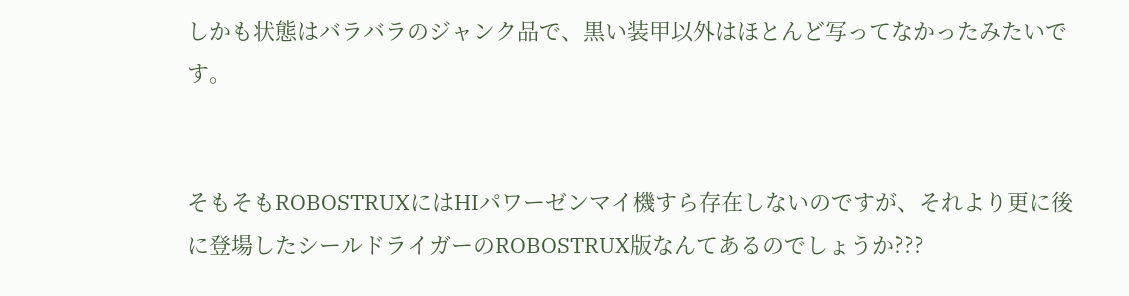しかも状態はバラバラのジャンク品で、黒い装甲以外はほとんど写ってなかったみたいです。


そもそもROBOSTRUXにはHIパワーゼンマイ機すら存在しないのですが、それより更に後に登場したシールドライガーのROBOSTRUX版なんてあるのでしょうか???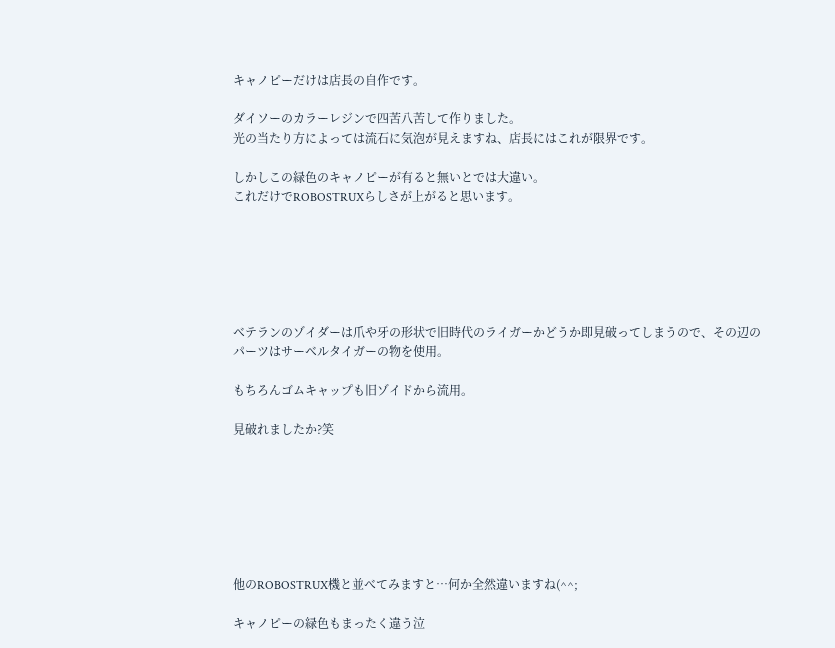キャノピーだけは店長の自作です。

ダイソーのカラーレジンで四苦八苦して作りました。
光の当たり方によっては流石に気泡が見えますね、店長にはこれが限界です。

しかしこの緑色のキャノピーが有ると無いとでは大違い。
これだけでROBOSTRUXらしさが上がると思います。






ベテランのゾイダーは爪や牙の形状で旧時代のライガーかどうか即見破ってしまうので、その辺のパーツはサーベルタイガーの物を使用。

もちろんゴムキャップも旧ゾイドから流用。

見破れましたか?笑







他のROBOSTRUX機と並べてみますと…何か全然違いますね(^^;

キャノピーの緑色もまったく違う泣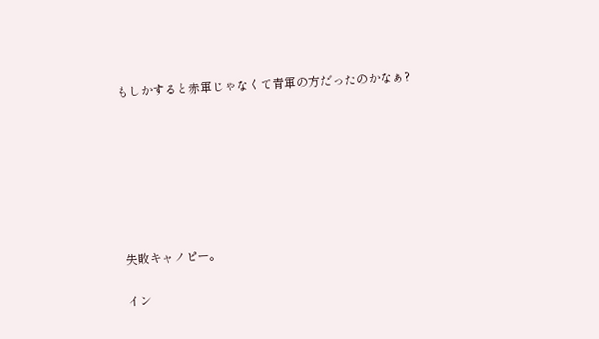もしかすると赤軍じゃなくて青軍の方だったのかなぁ?







失敗キャノピー。

イン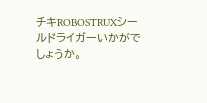チキROBOSTRUXシールドライガーいかがでしょうか。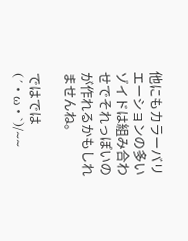他にもカラーバリエーションの多いゾイドは組み合わせでそれっぽいのが作れるかもしれませんね。

ではでは(´・ω・`)/~~